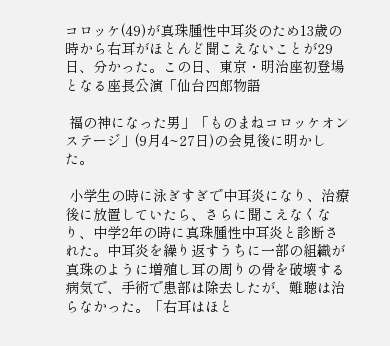コロッケ(49)が真珠腫性中耳炎のため13歳の時から右耳がほとんど聞こえないことが29日、分かった。この日、東京・明治座初登場となる座長公演「仙台四郎物語

 福の神になった男」「ものまねコロッケオンステージ」(9月4~27日)の会見後に明かした。

 小学生の時に泳ぎすぎで中耳炎になり、治療後に放置していたら、さらに聞こえなくなり、中学2年の時に真珠腫性中耳炎と診断された。中耳炎を繰り返すうちに一部の組織が真珠のように増殖し耳の周りの骨を破壊する病気で、手術で患部は除去したが、難聴は治らなかった。「右耳はほと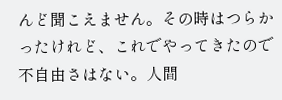んど聞こえません。その時はつらかったけれど、これでやってきたので不自由さはない。人間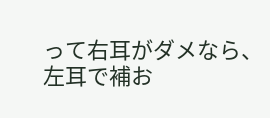って右耳がダメなら、左耳で補お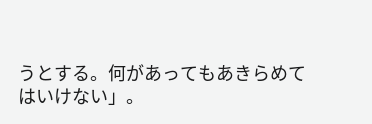うとする。何があってもあきらめてはいけない」。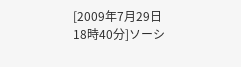[2009年7月29日18時40分]ソーシ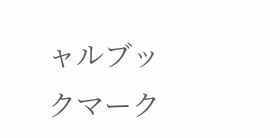ャルブックマーク